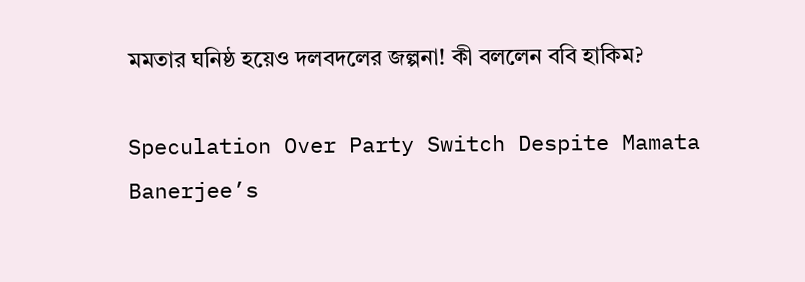মমতার ঘনিষ্ঠ হয়েও দলবদলের জল্পনা! কী বললেন ববি হাকিম?

Speculation Over Party Switch Despite Mamata Banerjee’s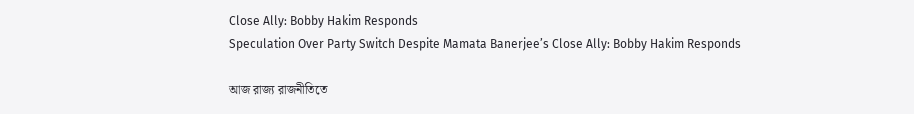Close Ally: Bobby Hakim Responds
Speculation Over Party Switch Despite Mamata Banerjee’s Close Ally: Bobby Hakim Responds

আজ রাজ্য রাজনীতিতে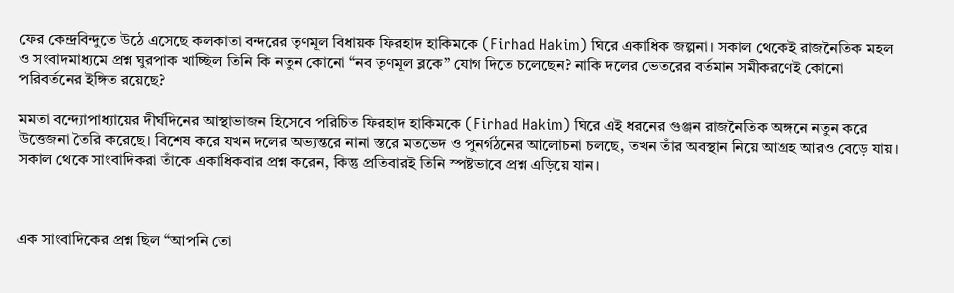ফের কেন্দ্রবিন্দুতে উঠে এসেছে কলকাতা বন্দরের তৃণমূল বিধায়ক ফিরহাদ হাকিমকে (Firhad Hakim) ঘিরে একাধিক জল্পনা। সকাল থেকেই রাজনৈতিক মহল ও সংবাদমাধ্যমে প্রশ্ন ঘুরপাক খাচ্ছিল তিনি কি নতুন কোনো “নব তৃণমূল ব্লকে” যোগ দিতে চলেছেন? নাকি দলের ভেতরের বর্তমান সমীকরণেই কোনো পরিবর্তনের ইঙ্গিত রয়েছে?

মমতা বন্দ্যোপাধ্যায়ের দীর্ঘদিনের আস্থাভাজন হিসেবে পরিচিত ফিরহাদ হাকিমকে (Firhad Hakim) ঘিরে এই ধরনের গুঞ্জন রাজনৈতিক অঙ্গনে নতুন করে উত্তেজনা তৈরি করেছে। বিশেষ করে যখন দলের অভ্যন্তরে নানা স্তরে মতভেদ ও পুনর্গঠনের আলোচনা চলছে, তখন তাঁর অবস্থান নিয়ে আগ্রহ আরও বেড়ে যায়। সকাল থেকে সাংবাদিকরা তাঁকে একাধিকবার প্রশ্ন করেন, কিন্তু প্রতিবারই তিনি স্পষ্টভাবে প্রশ্ন এড়িয়ে যান।



এক সাংবাদিকের প্রশ্ন ছিল “আপনি তো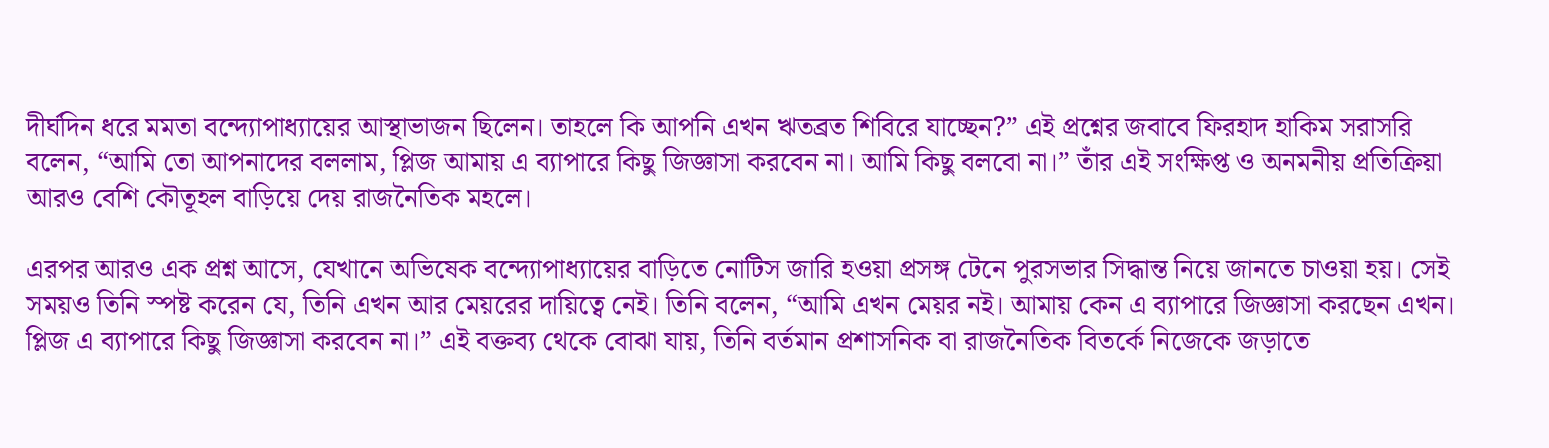দীর্ঘদিন ধরে মমতা বন্দ্যোপাধ্যায়ের আস্থাভাজন ছিলেন। তাহলে কি আপনি এখন ঋতব্রত শিবিরে যাচ্ছেন?” এই প্রশ্নের জবাবে ফিরহাদ হাকিম সরাসরি বলেন, “আমি তো আপনাদের বললাম, প্লিজ আমায় এ ব্যাপারে কিছু জিজ্ঞাসা করবেন না। আমি কিছু বলবো না।” তাঁর এই সংক্ষিপ্ত ও অনমনীয় প্রতিক্রিয়া আরও বেশি কৌতূহল বাড়িয়ে দেয় রাজনৈতিক মহলে।

এরপর আরও এক প্রশ্ন আসে, যেখানে অভিষেক বন্দ্যোপাধ্যায়ের বাড়িতে নোটিস জারি হওয়া প্রসঙ্গ টেনে পুরসভার সিদ্ধান্ত নিয়ে জানতে চাওয়া হয়। সেই সময়ও তিনি স্পষ্ট করেন যে, তিনি এখন আর মেয়রের দায়িত্বে নেই। তিনি বলেন, “আমি এখন মেয়র নই। আমায় কেন এ ব্যাপারে জিজ্ঞাসা করছেন এখন। প্লিজ এ ব্যাপারে কিছু জিজ্ঞাসা করবেন না।” এই বক্তব্য থেকে বোঝা যায়, তিনি বর্তমান প্রশাসনিক বা রাজনৈতিক বিতর্কে নিজেকে জড়াতে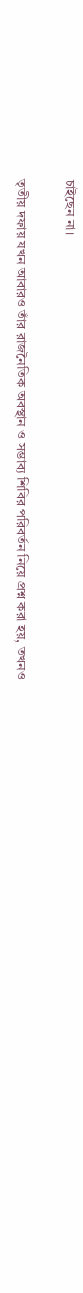চাইছেন না।

তৃতীয় দফায় যখন আবারও তাঁর রাজনৈতিক অবস্থান ও সম্ভাব্য শিবির পরিবর্তন নিয়ে প্রশ্ন করা হয়, তখনও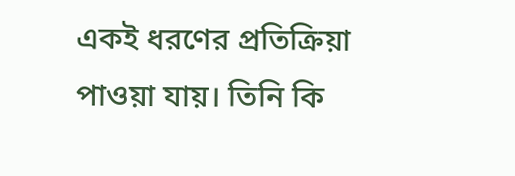একই ধরণের প্রতিক্রিয়া পাওয়া যায়। তিনি কি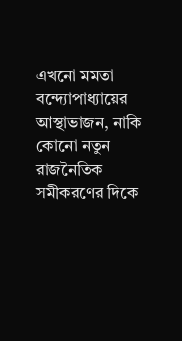এখনো মমতা বন্দ্যোপাধ্যায়ের আস্থাভাজন, নাকি কোনো নতুন রাজনৈতিক সমীকরণের দিকে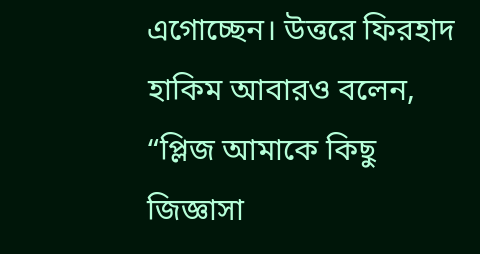এগোচ্ছেন। উত্তরে ফিরহাদ হাকিম আবারও বলেন, “প্লিজ আমাকে কিছু জিজ্ঞাসা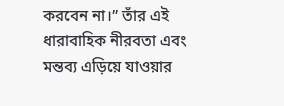করবেন না।” তাঁর এই ধারাবাহিক নীরবতা এবং মন্তব্য এড়িয়ে যাওয়ার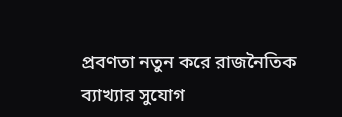প্রবণতা নতুন করে রাজনৈতিক ব্যাখ্যার সুযোগ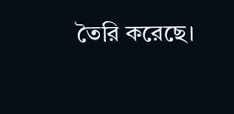তৈরি করেছে।